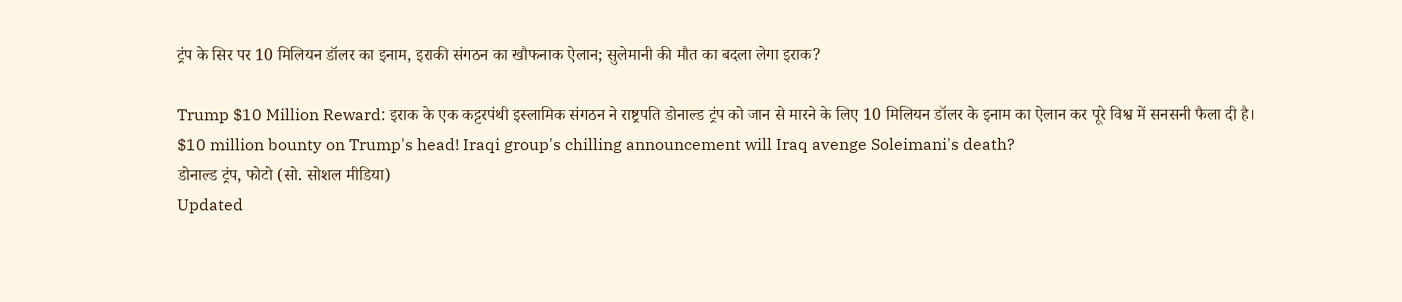ट्रंप के सिर पर 10 मिलियन डॉलर का इनाम, इराकी संगठन का खौफनाक ऐलान; सुलेमानी की मौत का बदला लेगा इराक?

Trump $10 Million Reward: इराक के एक कट्टरपंथी इस्लामिक संगठन ने राष्ट्रपति डोनाल्ड ट्रंप को जान से मारने के लिए 10 मिलियन डॉलर के इनाम का ऐलान कर पूरे विश्व में सनसनी फैला दी है।
$10 million bounty on Trump's head! Iraqi group's chilling announcement will Iraq avenge Soleimani's death?
डोनाल्ड ट्रंप, फोटो (सो. सोशल मीडिया)
Updated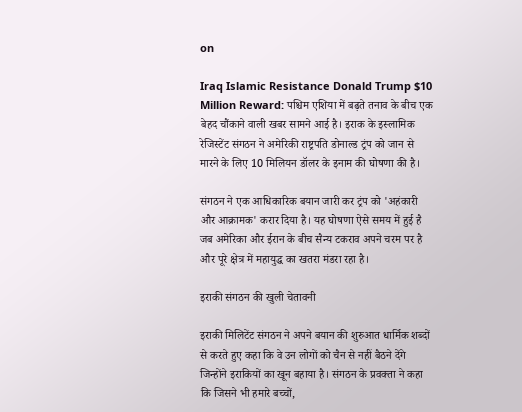on

Iraq Islamic Resistance Donald Trump $10 Million Reward: पश्चिम एशिया में बढ़ते तनाव के बीच एक बेहद चौंकाने वाली खबर सामने आई है। इराक के इस्लामिक रेजिस्टेंट संगठन ने अमेरिकी राष्ट्रपति डोनाल्ड ट्रंप को जान से मारने के लिए 10 मिलियन डॉलर के इनाम की घोषणा की है।

संगठन ने एक आधिकारिक बयान जारी कर ट्रंप को 'अहंकारी और आक्रामक' करार दिया है। यह घोषणा ऐसे समय में हुई है जब अमेरिका और ईरान के बीच सैन्य टकराव अपने चरम पर है और पूरे क्षेत्र में महायुद्ध का खतरा मंडरा रहा है।

इराकी संगठन की खुली चेतावनी

इराकी मिलिटेंट संगठन ने अपने बयान की शुरुआत धार्मिक शब्दों से करते हुए कहा कि वे उन लोगों को चैन से नहीं बैठने देंगे जिन्होंने इराकियों का खून बहाया है। संगठन के प्रवक्ता ने कहा कि जिसने भी हमारे बच्चों,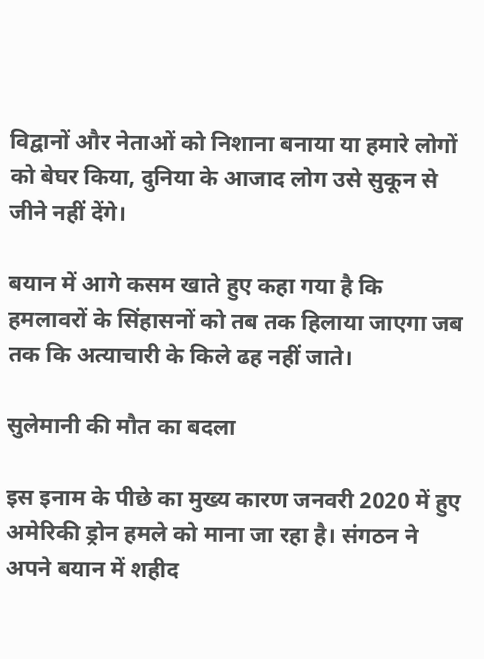विद्वानों और नेताओं को निशाना बनाया या हमारे लोगों को बेघर किया, दुनिया के आजाद लोग उसे सुकून से जीने नहीं देंगे।

बयान में आगे कसम खाते हुए कहा गया है कि हमलावरों के सिंहासनों को तब तक हिलाया जाएगा जब तक कि अत्याचारी के किले ढह नहीं जाते।

सुलेमानी की मौत का बदला

इस इनाम के पीछे का मुख्य कारण जनवरी 2020 में हुए अमेरिकी ड्रोन हमले को माना जा रहा है। संगठन ने अपने बयान में शहीद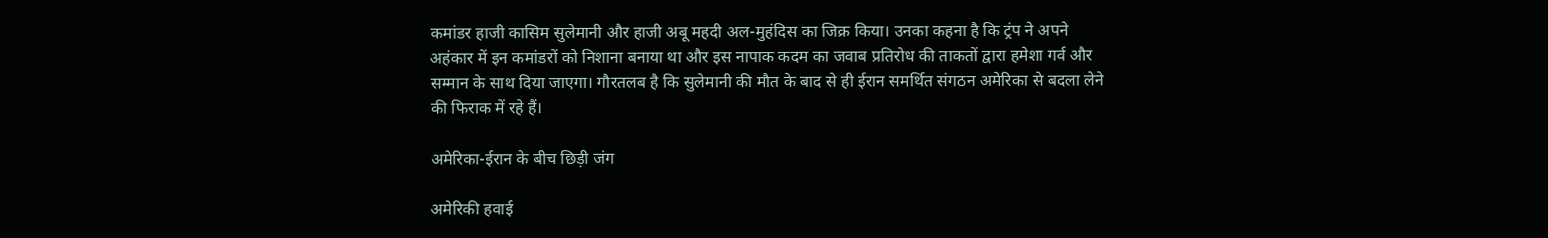कमांडर हाजी कासिम सुलेमानी और हाजी अबू महदी अल-मुहंदिस का जिक्र किया। उनका कहना है कि ट्रंप ने अपने अहंकार में इन कमांडरों को निशाना बनाया था और इस नापाक कदम का जवाब प्रतिरोध की ताकतों द्वारा हमेशा गर्व और सम्मान के साथ दिया जाएगा। गौरतलब है कि सुलेमानी की मौत के बाद से ही ईरान समर्थित संगठन अमेरिका से बदला लेने की फिराक में रहे हैं।

अमेरिका-ईरान के बीच छिड़ी जंग

अमेरिकी हवाई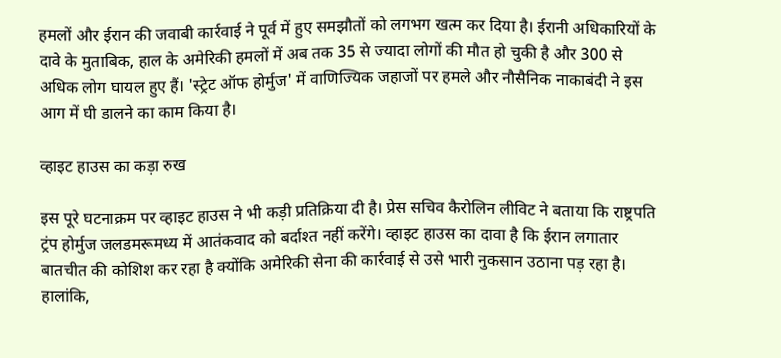हमलों और ईरान की जवाबी कार्रवाई ने पूर्व में हुए समझौतों को लगभग खत्म कर दिया है। ईरानी अधिकारियों के दावे के मुताबिक, हाल के अमेरिकी हमलों में अब तक 35 से ज्यादा लोगों की मौत हो चुकी है और 300 से अधिक लोग घायल हुए हैं। 'स्ट्रेट ऑफ होर्मुज' में वाणिज्यिक जहाजों पर हमले और नौसैनिक नाकाबंदी ने इस आग में घी डालने का काम किया है।

व्हाइट हाउस का कड़ा रुख

इस पूरे घटनाक्रम पर व्हाइट हाउस ने भी कड़ी प्रतिक्रिया दी है। प्रेस सचिव कैरोलिन लीविट ने बताया कि राष्ट्रपति ट्रंप होर्मुज जलडमरूमध्य में आतंकवाद को बर्दाश्त नहीं करेंगे। व्हाइट हाउस का दावा है कि ईरान लगातार बातचीत की कोशिश कर रहा है क्योंकि अमेरिकी सेना की कार्रवाई से उसे भारी नुकसान उठाना पड़ रहा है। हालांकि,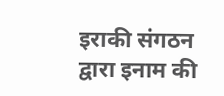इराकी संगठन द्वारा इनाम की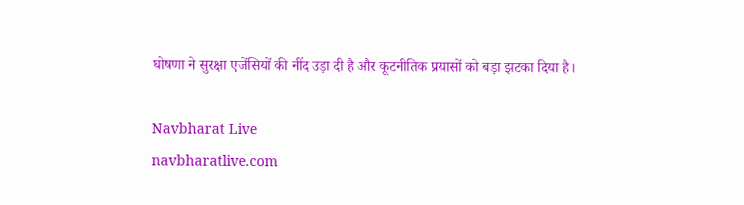घोषणा ने सुरक्षा एजेंसियों की नींद उड़ा दी है और कूटनीतिक प्रयासों को बड़ा झटका दिया है।

Navbharat Live
navbharatlive.com